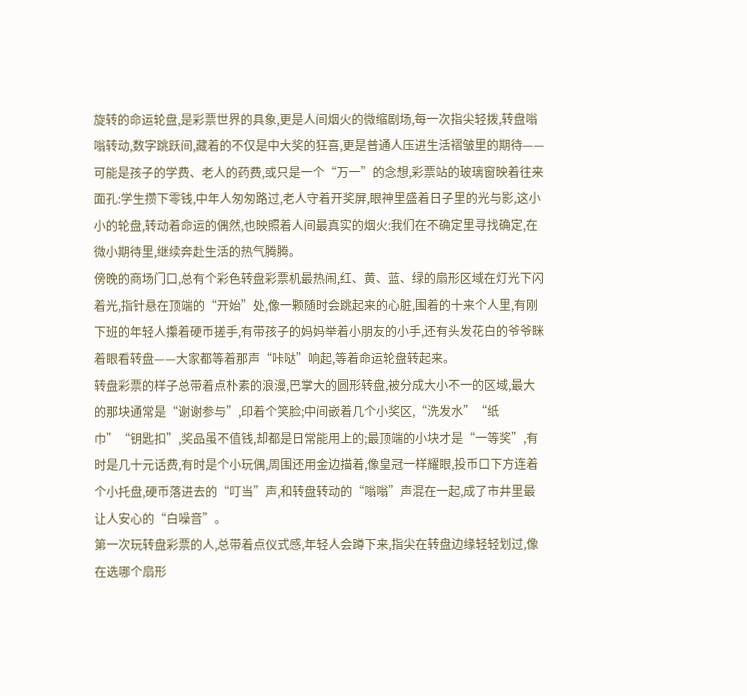旋转的命运轮盘,是彩票世界的具象,更是人间烟火的微缩剧场,每一次指尖轻拨,转盘嗡嗡转动,数字跳跃间,藏着的不仅是中大奖的狂喜,更是普通人压进生活褶皱里的期待——可能是孩子的学费、老人的药费,或只是一个“万一”的念想,彩票站的玻璃窗映着往来面孔:学生攒下零钱,中年人匆匆路过,老人守着开奖屏,眼神里盛着日子里的光与影,这小小的轮盘,转动着命运的偶然,也映照着人间最真实的烟火:我们在不确定里寻找确定,在微小期待里,继续奔赴生活的热气腾腾。
傍晚的商场门口,总有个彩色转盘彩票机最热闹,红、黄、蓝、绿的扇形区域在灯光下闪着光,指针悬在顶端的“开始”处,像一颗随时会跳起来的心脏,围着的十来个人里,有刚下班的年轻人攥着硬币搓手,有带孩子的妈妈举着小朋友的小手,还有头发花白的爷爷眯着眼看转盘——大家都等着那声“咔哒”响起,等着命运轮盘转起来。
转盘彩票的样子总带着点朴素的浪漫,巴掌大的圆形转盘,被分成大小不一的区域,最大的那块通常是“谢谢参与”,印着个笑脸;中间嵌着几个小奖区,“洗发水”“纸巾”“钥匙扣”,奖品虽不值钱,却都是日常能用上的;最顶端的小块才是“一等奖”,有时是几十元话费,有时是个小玩偶,周围还用金边描着,像皇冠一样耀眼,投币口下方连着个小托盘,硬币落进去的“叮当”声,和转盘转动的“嗡嗡”声混在一起,成了市井里最让人安心的“白噪音”。
第一次玩转盘彩票的人,总带着点仪式感,年轻人会蹲下来,指尖在转盘边缘轻轻划过,像在选哪个扇形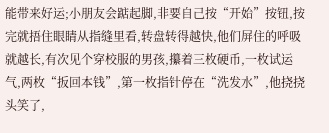能带来好运;小朋友会踮起脚,非要自己按“开始”按钮,按完就捂住眼睛从指缝里看,转盘转得越快,他们屏住的呼吸就越长,有次见个穿校服的男孩,攥着三枚硬币,一枚试运气,两枚“扳回本钱”,第一枚指针停在“洗发水”,他挠挠头笑了,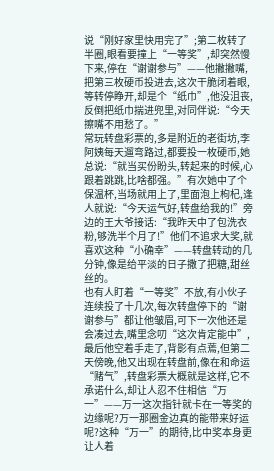说“刚好家里快用完了”;第二枚转了半圈,眼看要撞上“一等奖”,却突然慢下来,停在“谢谢参与”——他撇撇嘴,把第三枚硬币投进去,这次干脆闭着眼,等转停睁开,却是个“纸巾”,他没沮丧,反倒把纸巾揣进兜里,对同伴说:“今天擦嘴不用愁了。”
常玩转盘彩票的,多是附近的老街坊,李阿姨每天遛弯路过,都要投一枚硬币,她总说:“就当买份盼头,转起来的时候,心跟着跳跳,比啥都强。”有次她中了个保温杯,当场就用上了,里面泡上枸杞,逢人就说:“今天运气好,转盘给我的!”旁边的王大爷接话:“我昨天中了包洗衣粉,够洗半个月了!”他们不追求大奖,就喜欢这种“小确幸”——转盘转动的几分钟,像是给平淡的日子撒了把糖,甜丝丝的。
也有人盯着“一等奖”不放,有小伙子连续投了十几次,每次转盘停下的“谢谢参与”都让他皱眉,可下一次他还是会凑过去,嘴里念叨“这次肯定能中”,最后他空着手走了,背影有点蔫,但第二天傍晚,他又出现在转盘前,像在和命运“赌气”,转盘彩票大概就是这样,它不承诺什么,却让人忍不住相信“万一”——万一这次指针就卡在一等奖的边缘呢?万一那圈金边真的能带来好运呢?这种“万一”的期待,比中奖本身更让人着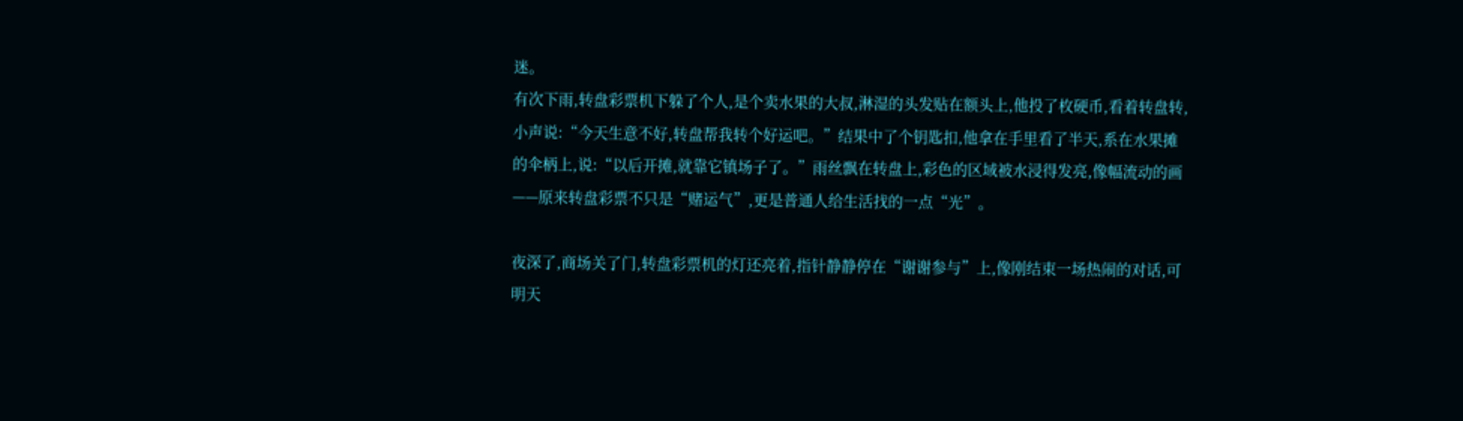迷。
有次下雨,转盘彩票机下躲了个人,是个卖水果的大叔,淋湿的头发贴在额头上,他投了枚硬币,看着转盘转,小声说:“今天生意不好,转盘帮我转个好运吧。”结果中了个钥匙扣,他拿在手里看了半天,系在水果摊的伞柄上,说:“以后开摊,就靠它镇场子了。”雨丝飘在转盘上,彩色的区域被水浸得发亮,像幅流动的画——原来转盘彩票不只是“赌运气”,更是普通人给生活找的一点“光”。

夜深了,商场关了门,转盘彩票机的灯还亮着,指针静静停在“谢谢参与”上,像刚结束一场热闹的对话,可明天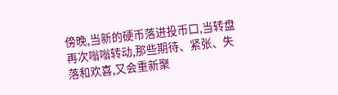傍晚,当新的硬币落进投币口,当转盘再次嗡嗡转动,那些期待、紧张、失落和欢喜,又会重新聚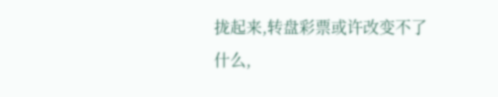拢起来,转盘彩票或许改变不了什么,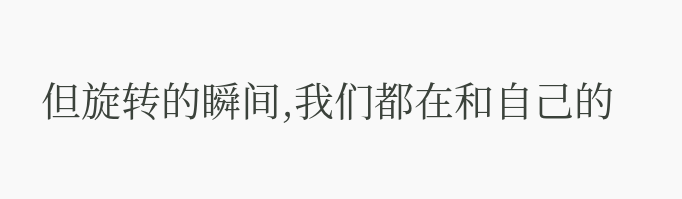但旋转的瞬间,我们都在和自己的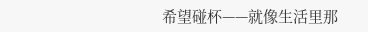希望碰杯——就像生活里那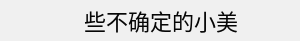些不确定的小美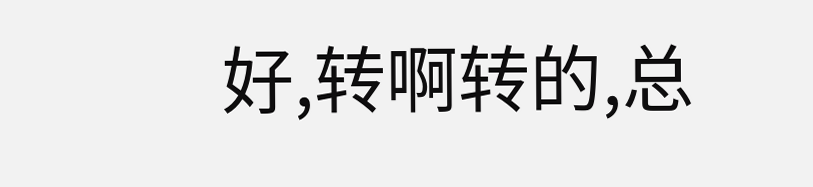好,转啊转的,总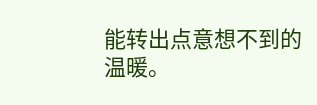能转出点意想不到的温暖。